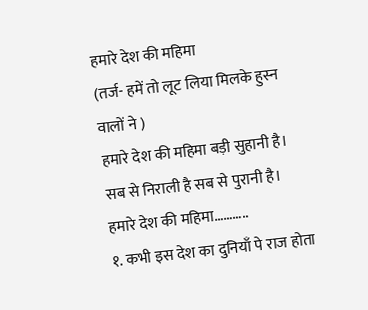हमारे देश की महिमा
(तर्ज- हमें तो लूट लिया मिलके हुस्न वालों ने )
हमारे देश की महिमा बड़ी सुहानी है।
सब से निराली है सब से पुरानी है।
हमारे देश की महिमा………..
१. कभी इस देश का दुनियाँ पे राज होता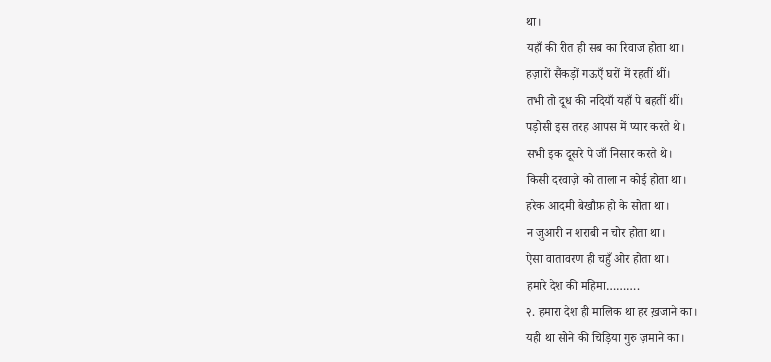था।
यहाँ की रीत ही सब का रिवाज होता था।
हज़ारों सैंकड़ों गऊएँ घरों में रहतीं थीं।
तभी तो दूध की नदियाँ यहाँ पे बहतीं थीं।
पड़ोसी इस तरह आपस में प्यार करते थे।
सभी इक दूसरे पे जाँ निसार करते थे।
किसी दरवाज़े को ताला न कोई होता था।
हरेक आदमी बेखौफ़ हो के सोता था।
न जुआरी न शराबी न चोर होता था।
ऐसा वातावरण ही चहुँ ओर होता था।
हमारे देश की महिमा……….
२. हमारा देश ही मालिक था हर ख़जाने का।
यही था सोने की चिड़िया गुरु ज़माने का।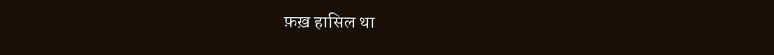फ़ख़ हासिल था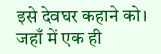इसे देवघर कहाने को।
जहाँ में एक ही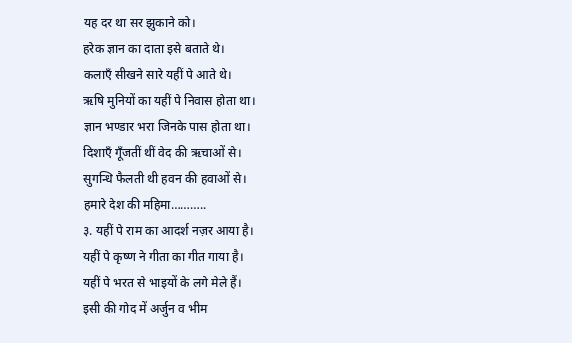यह दर था सर झुकाने को।
हरेक ज्ञान का दाता इसे बताते थे।
कलाएँ सीखने सारे यहीं पे आते थे।
ऋषि मुनियों का यहीं पे निवास होता था।
ज्ञान भण्डार भरा जिनके पास होता था।
दिशाएँ गूँजतीं थीं वेद की ऋचाओं से।
सुगन्धि फैलती थी हवन की हवाओं से।
हमारे देश की महिमा………..
३. यहीं पे राम का आदर्श नज़र आया है।
यहीं पे कृष्ण ने गीता का गीत गाया है।
यहीं पे भरत से भाइयों के लगे मेले हैं।
इसी की गोद में अर्जुन व भीम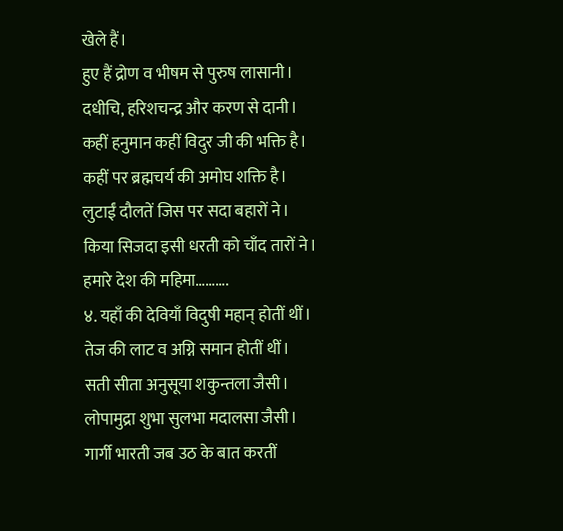खेले हैं।
हुए हैं द्रोण व भीषम से पुरुष लासानी।
दधीचि, हरिशचन्द्र और करण से दानी।
कहीं हनुमान कहीं विदुर जी की भक्ति है।
कहीं पर ब्रह्मचर्य की अमोघ शक्ति है।
लुटाईं दौलतें जिस पर सदा बहारों ने।
किया सिजदा इसी धरती को चाँद तारों ने।
हमारे देश की महिमा……….
४. यहाँ की देवियाँ विदुषी महान् होतीं थीं।
तेज की लाट व अग्नि समान होतीं थीं।
सती सीता अनुसूया शकुन्तला जैसी।
लोपामुद्रा शुभा सुलभा मदालसा जैसी।
गार्गी भारती जब उठ के बात करतीं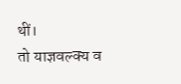थीं।
तो याज्ञवल्क्य व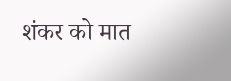शंकर को मात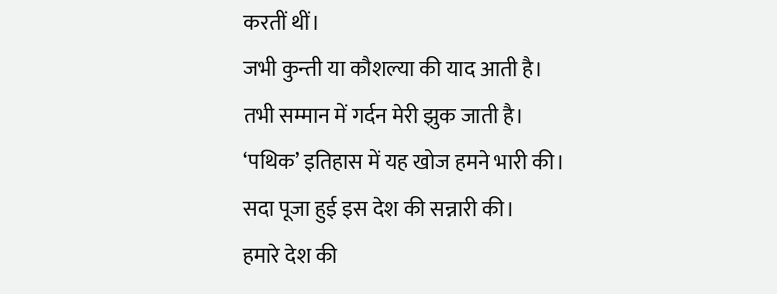करतीं थीं।
जभी कुन्ती या कौशल्या की याद आती है।
तभी सम्मान में गर्दन मेरी झुक जाती है।
‘पथिक’ इतिहास में यह खोज हमने भारी की।
सदा पूजा हुई इस देश की सन्नारी की।
हमारे देश की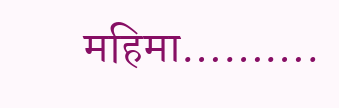महिमा……….